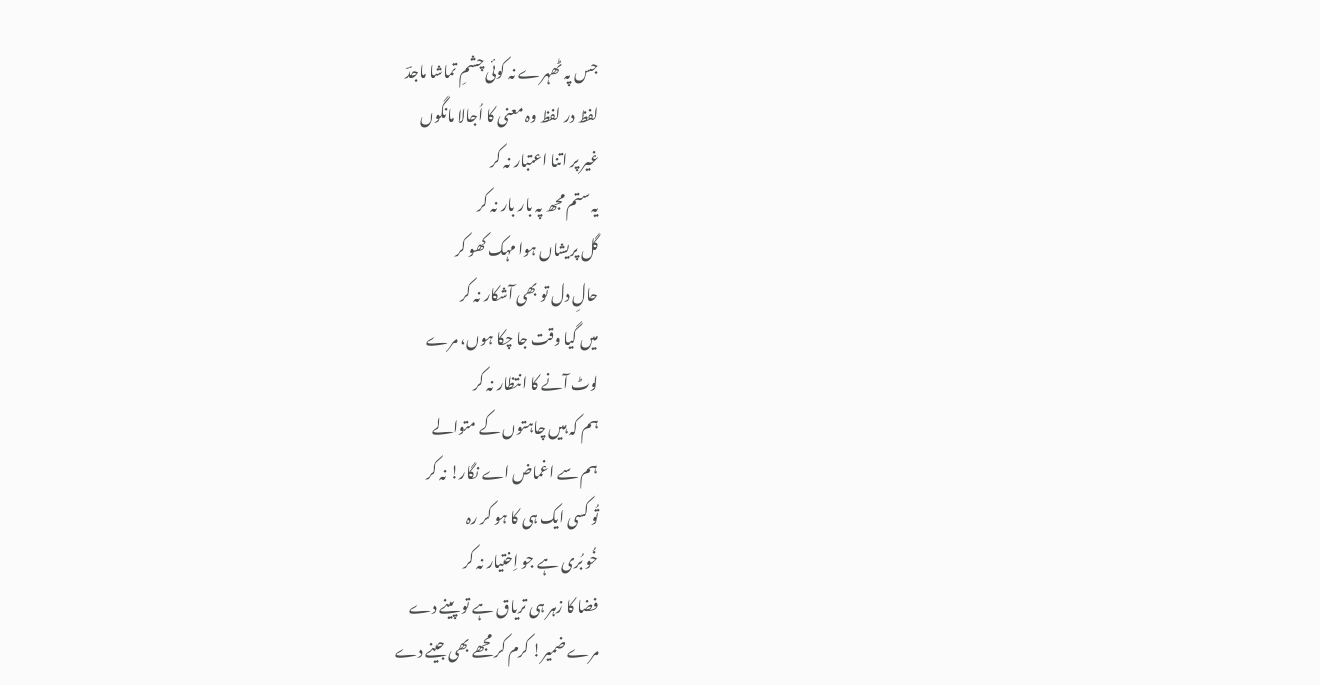جس پہ ٹھہرے نہ کوئی چشمِ تماشا ماجدؔ
لفظ در لفظ وہ معنی کا اُجالا مانگوں
غیر پر اتنا اعتبار نہ کر
یہ ستم مجھ پہ بار بار نہ کر
گل پریشاں ہوا مہک کھو کر
حالِ دل تو بھی آشکار نہ کر
میں گیا وقت جا چکا ہوں، مرے
لوٹ آنے کا انتظار نہ کر
ہم کہ ہیں چاہتوں کے متوالے
ہم سے اغماض اے نگار! نہ کر
تُو کسی ایک ہی کا ہو کر رہ
خُو بُری ہے جو اِختیار نہ کر
فضا کا زہر ہی تریاق ہے تو پینے دے
مرے ضمیر! کرم کر مجھے بھی جینے دے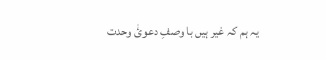یہ ہم کہ غیر ہیں با وصفِ دعویٰٔ وحدت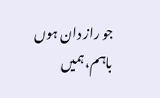جو راز دان ہوں باہم، ہمیں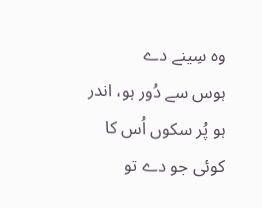وہ سِینے دے
ہوس سے دُور ہو، اندر ہو پُر سکوں اُس کا
کوئی جو دے تو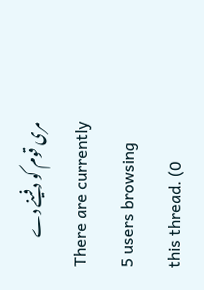مری قوم کو دفینے دے
There are currently 5 users browsing this thread. (0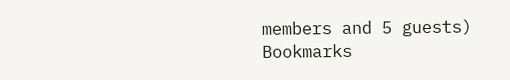members and 5 guests)
Bookmarks